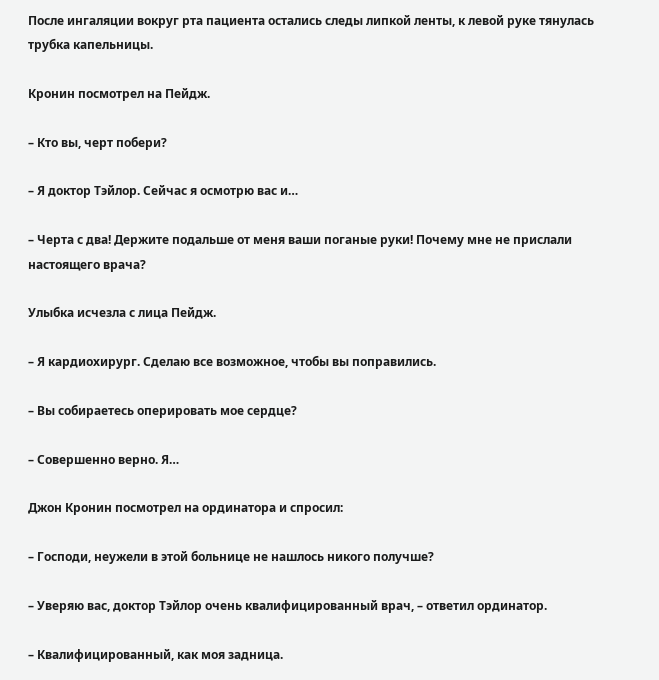После ингаляции вокруг рта пациента остались следы липкой ленты, к левой руке тянулась трубка капельницы.

Кронин посмотрел на Пейдж.

– Кто вы, черт побери?

– Я доктор Тэйлор. Сейчас я осмотрю вас и…

– Черта с два! Держите подальше от меня ваши поганые руки! Почему мне не прислали настоящего врача?

Улыбка исчезла с лица Пейдж.

– Я кардиохирург. Сделаю все возможное, чтобы вы поправились.

– Вы собираетесь оперировать мое сердце?

– Совершенно верно. Я…

Джон Кронин посмотрел на ординатора и спросил:

– Господи, неужели в этой больнице не нашлось никого получше?

– Уверяю вас, доктор Тэйлор очень квалифицированный врач, – ответил ординатор.

– Квалифицированный, как моя задница.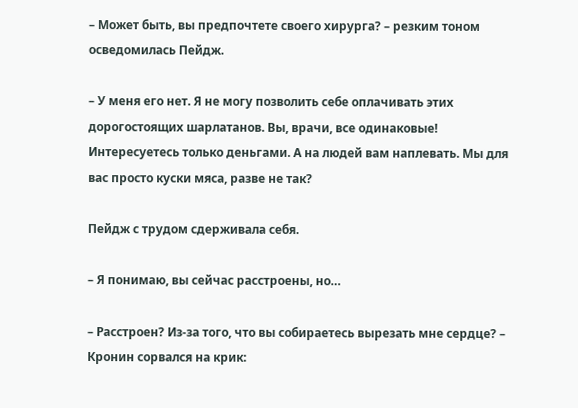– Может быть, вы предпочтете своего хирурга? – резким тоном осведомилась Пейдж.

– У меня его нет. Я не могу позволить себе оплачивать этих дорогостоящих шарлатанов. Вы, врачи, все одинаковые! Интересуетесь только деньгами. А на людей вам наплевать. Мы для вас просто куски мяса, разве не так?

Пейдж с трудом сдерживала себя.

– Я понимаю, вы сейчас расстроены, но…

– Расстроен? Из-за того, что вы собираетесь вырезать мне сердце? – Кронин сорвался на крик: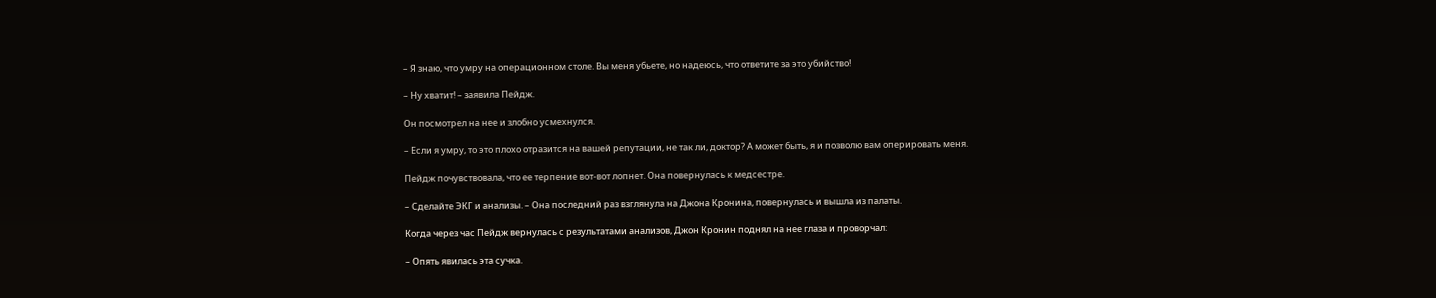– Я знаю, что умру на операционном столе. Вы меня убьете, но надеюсь, что ответите за это убийство!

– Ну хватит! – заявила Пейдж.

Он посмотрел на нее и злобно усмехнулся.

– Если я умру, то это плохо отразится на вашей репутации, не так ли, доктор? А может быть, я и позволю вам оперировать меня.

Пейдж почувствовала, что ее терпение вот-вот лопнет. Она повернулась к медсестре.

– Сделайте ЭКГ и анализы. – Она последний раз взглянула на Джона Кронина, повернулась и вышла из палаты.

Когда через час Пейдж вернулась с результатами анализов, Джон Кронин поднял на нее глаза и проворчал:

– Опять явилась эта сучка.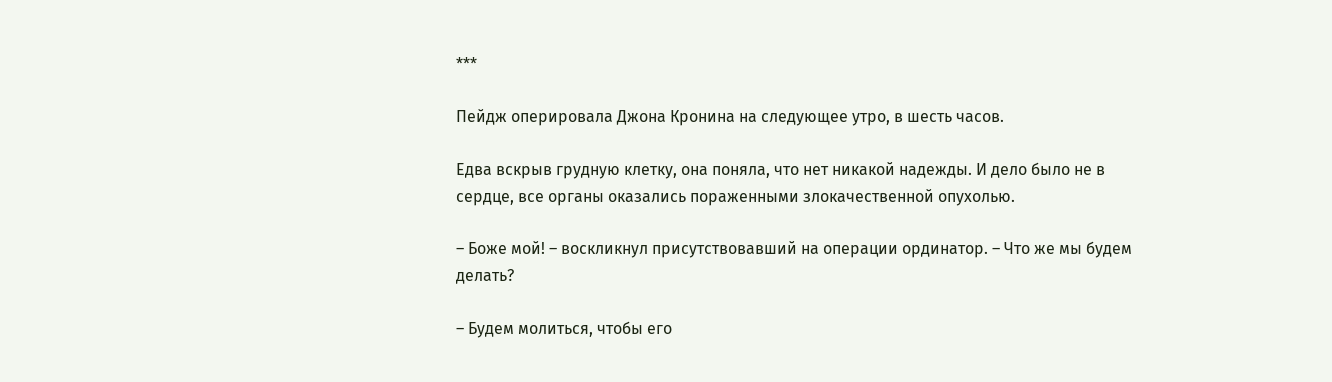***

Пейдж оперировала Джона Кронина на следующее утро, в шесть часов.

Едва вскрыв грудную клетку, она поняла, что нет никакой надежды. И дело было не в сердце, все органы оказались пораженными злокачественной опухолью.

– Боже мой! – воскликнул присутствовавший на операции ординатор. – Что же мы будем делать?

– Будем молиться, чтобы его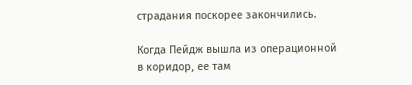страдания поскорее закончились.

Когда Пейдж вышла из операционной в коридор, ее там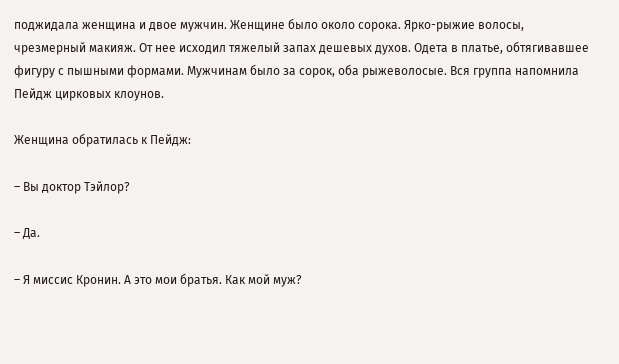поджидала женщина и двое мужчин. Женщине было около сорока. Ярко-рыжие волосы, чрезмерный макияж. От нее исходил тяжелый запах дешевых духов. Одета в платье, обтягивавшее фигуру с пышными формами. Мужчинам было за сорок, оба рыжеволосые. Вся группа напомнила Пейдж цирковых клоунов.

Женщина обратилась к Пейдж:

– Вы доктор Тэйлор?

– Да.

– Я миссис Кронин. А это мои братья. Как мой муж?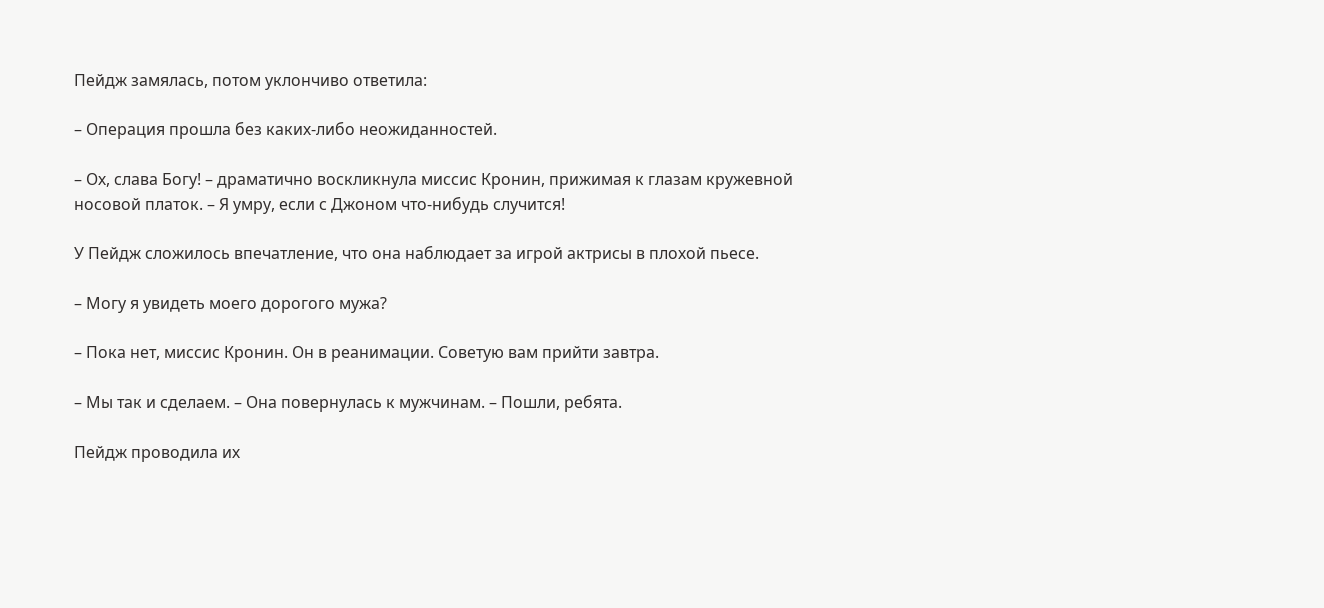Пейдж замялась, потом уклончиво ответила:

– Операция прошла без каких-либо неожиданностей.

– Ох, слава Богу! – драматично воскликнула миссис Кронин, прижимая к глазам кружевной носовой платок. – Я умру, если с Джоном что-нибудь случится!

У Пейдж сложилось впечатление, что она наблюдает за игрой актрисы в плохой пьесе.

– Могу я увидеть моего дорогого мужа?

– Пока нет, миссис Кронин. Он в реанимации. Советую вам прийти завтра.

– Мы так и сделаем. – Она повернулась к мужчинам. – Пошли, ребята.

Пейдж проводила их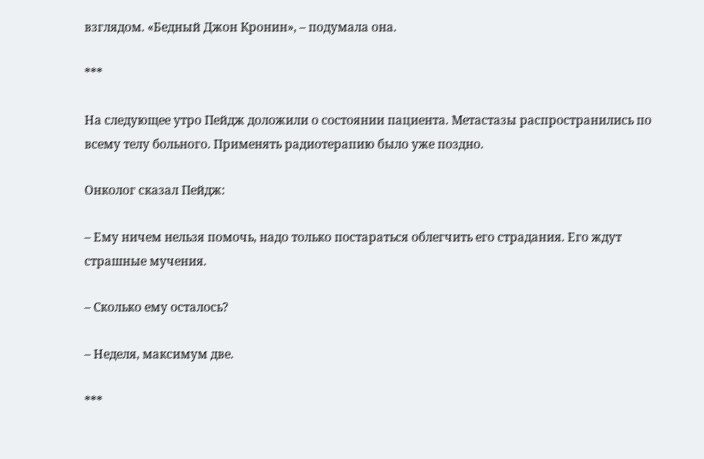взглядом. «Бедный Джон Кронин», – подумала она.

***

На следующее утро Пейдж доложили о состоянии пациента. Метастазы распространились по всему телу больного. Применять радиотерапию было уже поздно.

Онколог сказал Пейдж:

– Ему ничем нельзя помочь, надо только постараться облегчить его страдания. Его ждут страшные мучения.

– Сколько ему осталось?

– Неделя, максимум две.

***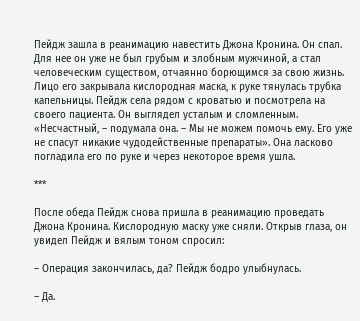Пейдж зашла в реанимацию навестить Джона Кронина. Он спал. Для нее он уже не был грубым и злобным мужчиной, а стал человеческим существом, отчаянно борющимся за свою жизнь. Лицо его закрывала кислородная маска, к руке тянулась трубка капельницы. Пейдж села рядом с кроватью и посмотрела на своего пациента. Он выглядел усталым и сломленным. «Несчастный, – подумала она. – Мы не можем помочь ему. Его уже не спасут никакие чудодейственные препараты». Она ласково погладила его по руке и через некоторое время ушла.

***

После обеда Пейдж снова пришла в реанимацию проведать Джона Кронина. Кислородную маску уже сняли. Открыв глаза, он увидел Пейдж и вялым тоном спросил:

– Операция закончилась, да? Пейдж бодро улыбнулась.

– Да.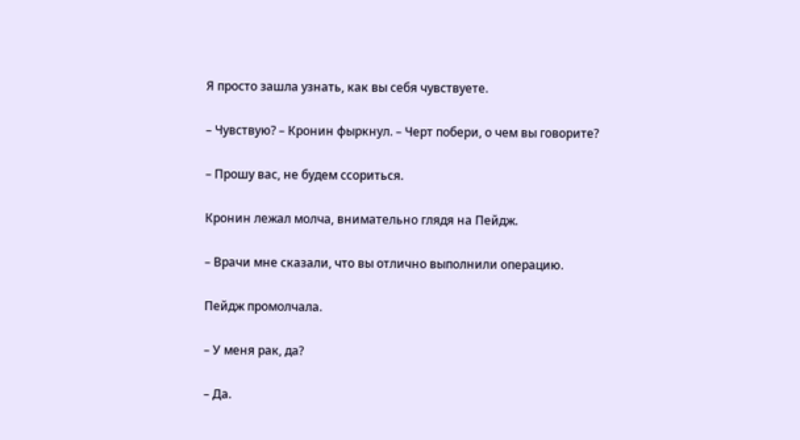Я просто зашла узнать, как вы себя чувствуете.

– Чувствую? – Кронин фыркнул. – Черт побери, о чем вы говорите?

– Прошу вас, не будем ссориться.

Кронин лежал молча, внимательно глядя на Пейдж.

– Врачи мне сказали, что вы отлично выполнили операцию.

Пейдж промолчала.

– У меня рак, да?

– Да.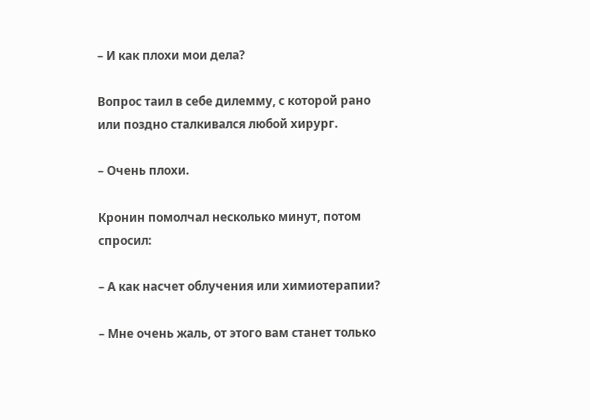– И как плохи мои дела?

Вопрос таил в себе дилемму, с которой рано или поздно сталкивался любой хирург.

– Очень плохи.

Кронин помолчал несколько минут, потом спросил:

– А как насчет облучения или химиотерапии?

– Мне очень жаль, от этого вам станет только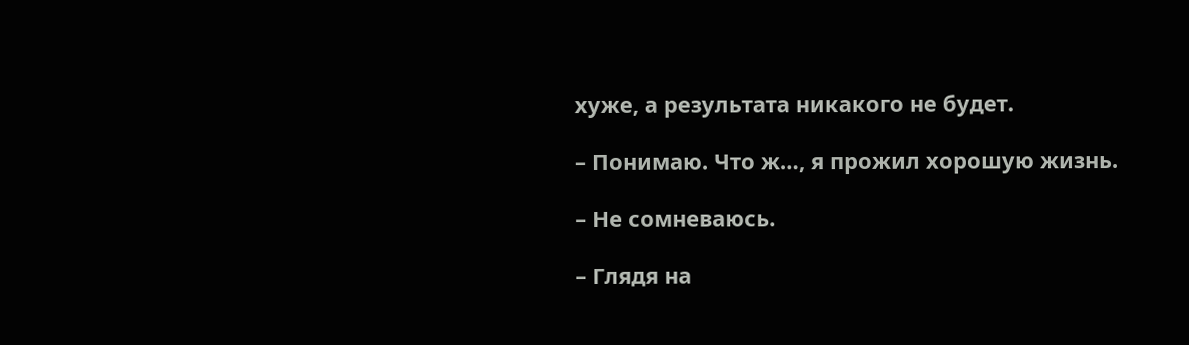хуже, а результата никакого не будет.

– Понимаю. Что ж…, я прожил хорошую жизнь.

– Не сомневаюсь.

– Глядя на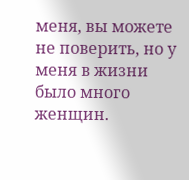меня, вы можете не поверить, но у меня в жизни было много женщин.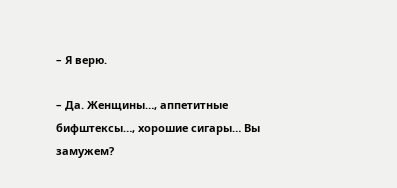– Я верю.

– Да. Женщины…, аппетитные бифштексы…, хорошие сигары… Вы замужем?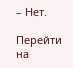– Нет.

Перейти на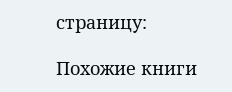страницу:

Похожие книги